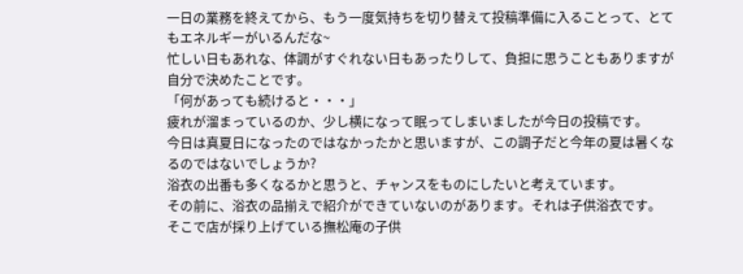一日の業務を終えてから、もう一度気持ちを切り替えて投稿準備に入ることって、とてもエネルギーがいるんだな~
忙しい日もあれな、体調がすぐれない日もあったりして、負担に思うこともありますが自分で決めたことです。
「何があっても続けると・・・」
疲れが溜まっているのか、少し横になって眠ってしまいましたが今日の投稿です。
今日は真夏日になったのではなかったかと思いますが、この調子だと今年の夏は暑くなるのではないでしょうか?
浴衣の出番も多くなるかと思うと、チャンスをものにしたいと考えています。
その前に、浴衣の品揃えで紹介ができていないのがあります。それは子供浴衣です。
そこで店が採り上げている撫松庵の子供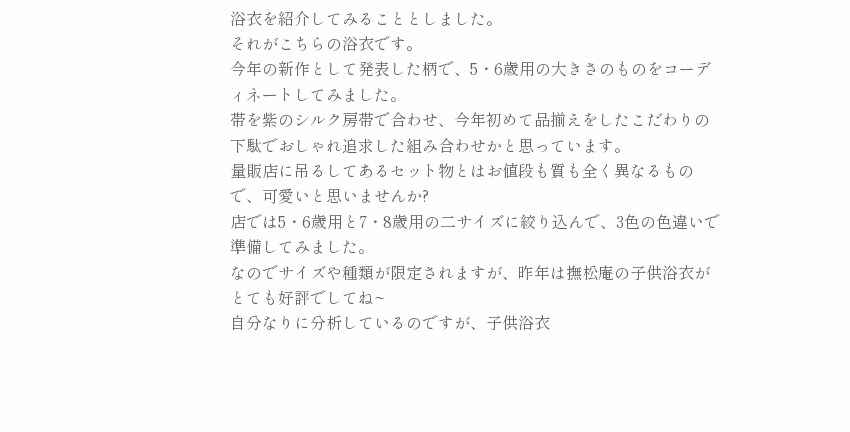浴衣を紹介してみることとしました。
それがこちらの浴衣です。
今年の新作として発表した柄で、5・6歳用の大きさのものをコーディネートしてみました。
帯を紫のシルク房帯で合わせ、今年初めて品揃えをしたこだわりの下駄でおしゃれ追求した組み合わせかと思っています。
量販店に吊るしてあるセット物とはお値段も質も全く異なるもので、可愛いと思いませんか?
店では5・6歳用と7・8歳用の二サイズに絞り込んで、3色の色違いで準備してみました。
なのでサイズや種類が限定されますが、昨年は撫松庵の子供浴衣がとても好評でしてね~
自分なりに分析しているのですが、子供浴衣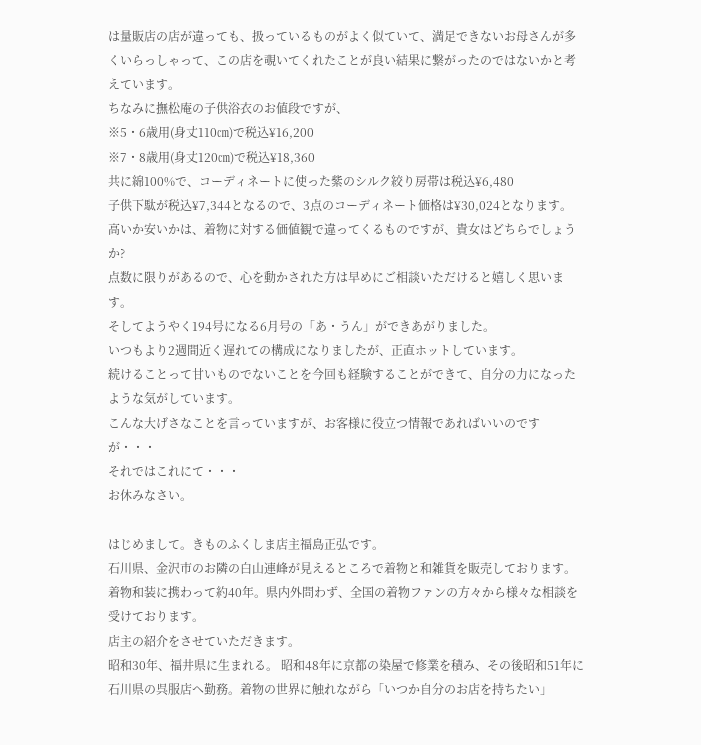は量販店の店が違っても、扱っているものがよく似ていて、満足できないお母さんが多くいらっしゃって、この店を覗いてくれたことが良い結果に繋がったのではないかと考えています。
ちなみに撫松庵の子供浴衣のお値段ですが、
※5・6歳用(身丈110㎝)で税込¥16,200
※7・8歳用(身丈120㎝)で税込¥18,360
共に綿100%で、コーディネートに使った紫のシルク絞り房帯は税込¥6,480
子供下駄が税込¥7,344となるので、3点のコーディネート価格は¥30,024となります。
高いか安いかは、着物に対する価値観で違ってくるものですが、貴女はどちらでしょうか?
点数に限りがあるので、心を動かされた方は早めにご相談いただけると嬉しく思います。
そしてようやく194号になる6月号の「あ・うん」ができあがりました。
いつもより2週間近く遅れての構成になりましたが、正直ホットしています。
続けることって甘いものでないことを今回も経験することができて、自分の力になったような気がしています。
こんな大げさなことを言っていますが、お客様に役立つ情報であればいいのですが・・・
それではこれにて・・・
お休みなさい。

はじめまして。きものふくしま店主福島正弘です。
石川県、金沢市のお隣の白山連峰が見えるところで着物と和雑貨を販売しております。
着物和装に携わって約40年。県内外問わず、全国の着物ファンの方々から様々な相談を受けております。
店主の紹介をさせていただきます。
昭和30年、福井県に生まれる。 昭和48年に京都の染屋で修業を積み、その後昭和51年に石川県の呉服店へ勤務。着物の世界に触れながら「いつか自分のお店を持ちたい」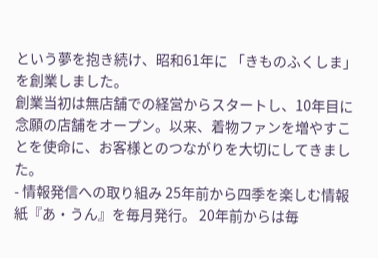という夢を抱き続け、昭和61年に 「きものふくしま」 を創業しました。
創業当初は無店舗での経営からスタートし、10年目に念願の店舗をオープン。以来、着物ファンを増やすことを使命に、お客様とのつながりを大切にしてきました。
- 情報発信への取り組み 25年前から四季を楽しむ情報紙『あ・うん』を毎月発行。 20年前からは毎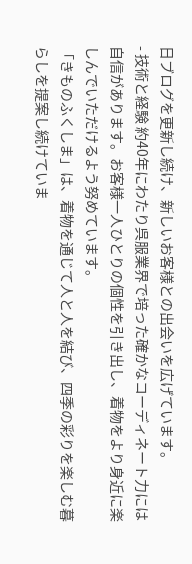日ブログを更新し続け、新しいお客様との出会いを広げています。
- 技術と経験 約40年にわたり呉服業界で培った確かなコーディネート力には自信があります。お客様一人ひとりの個性を引き出し、着物をより身近に楽しんでいただけるよう努めています。
「きものふくしま」は、着物を通じて人と人を結び、四季の彩りを楽しむ暮らしを提案し続けていま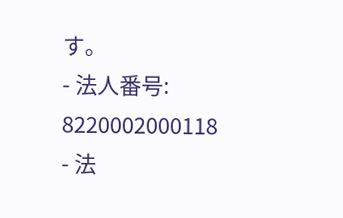す。
- 法人番号: 8220002000118
- 法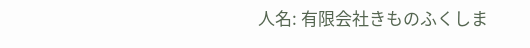人名: 有限会社きものふくしま